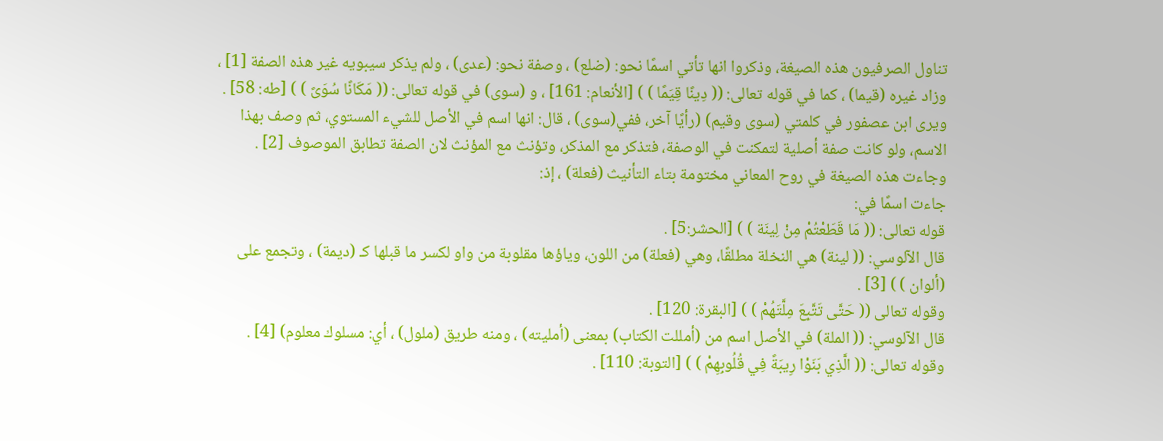تناول الصرفيون هذه الصيغة، وذكروا انها تأتي اسمًا نحو: (ضلع) ، وصفة نحو: (عدى) ، ولم يذكر سيبويه غير هذه الصفة [1] ، وزاد غيره (قيما) ، كما في قوله تعالى: (( دِينًا قِيَمًا ) ) [الأنعام: 161] ، و (سوى) في قوله تعالى: (( مَكَانًا سُوَىً ) ) [طه: 58] .
ويرى ابن عصفور في كلمتي (سوى وقيم) (رأيًا آخر، ففي(سوى) ، قال: انها اسم في الأصل للشيء المستوي، ثم وصف بهذا الاسم، ولو كانت صفة أصلية لتمكنت في الوصفة، فتذكر مع المذكر، وتؤنث مع المؤنث لان الصفة تطابق الموصوف [2] .
وجاءت هذه الصيغة في روح المعاني مختومة بتاء التأنيث (فعلة) ، إذ:
جاءت اسمًا في:
قوله تعالى: (( مَا قَطَعْتُمْ مِنْ لِينَة ) ) [الحشر:5] .
قال الآلوسي: (( لينة) هي النخلة مطلقًا، وهي (فعلة) من اللون، وياؤها مقلوبة من واو لكسر ما قبلها كـ (ديمة) ، وتجمع على (ألوان ) ) [3] .
وقوله تعالى (( حَتَّى تَتَّبِعَ مِلَّتَهُمْ ) ) [البقرة: 120] .
قال الآلوسي: (( الملة) في الأصل اسم من (أمللت الكتاب) بمعنى (أمليته) ، ومنه طريق (ملول) ، أي: مسلوك معلوم) [4] .
وقوله تعالى: (( الَّذِي بَنَوْا رِيبَةً فِي قُلُوبِهِمْ ) ) [التوبة: 110] .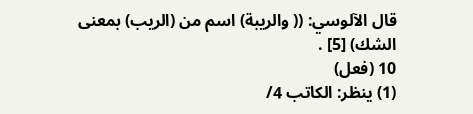قال الآلوسي: (( والريبة) اسم من (الريب) بمعنى الشك) [5] .
10 (فعل)
(1) ينظر: الكاتب 4/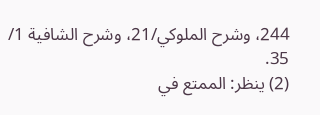244، وشرح الملوكي/21، وشرح الشافية 1/ 35.
(2) ينظر: الممتع في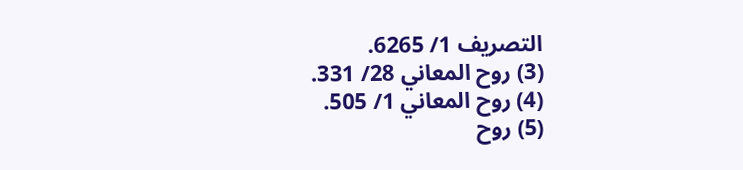التصريف 1/ 6265.
(3) روح المعاني 28/ 331.
(4) روح المعاني 1/ 505.
(5) روح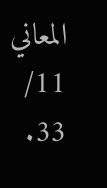المعاني 11/ 33.